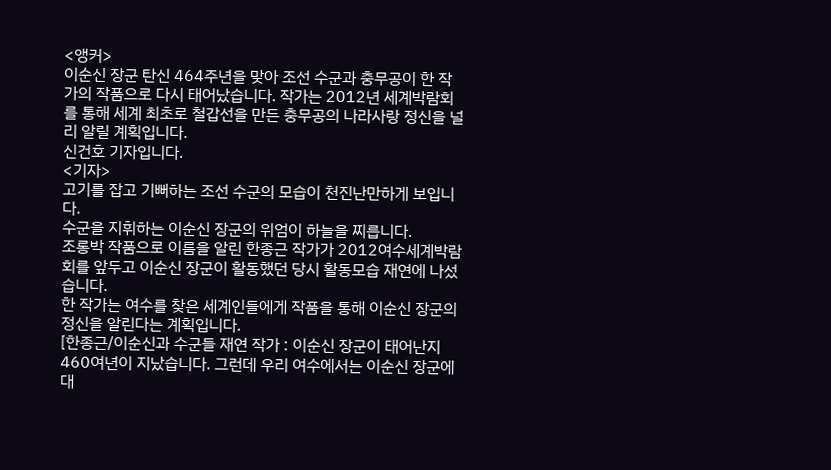<앵커>
이순신 장군 탄신 464주년을 맞아 조선 수군과 충무공이 한 작가의 작품으로 다시 태어났습니다. 작가는 2012년 세계박람회를 통해 세계 최초로 철갑선을 만든 충무공의 나라사랑 정신을 널리 알릴 계획입니다.
신건호 기자입니다.
<기자>
고기를 잡고 기뻐하는 조선 수군의 모습이 천진난만하게 보입니다.
수군을 지휘하는 이순신 장군의 위엄이 하늘을 찌릅니다.
조롱박 작품으로 이름을 알린 한종근 작가가 2012여수세계박람회를 앞두고 이순신 장군이 활동했던 당시 활동모습 재연에 나섰습니다.
한 작가는 여수를 찾은 세계인들에게 작품을 통해 이순신 장군의 정신을 알린다는 계획입니다.
[한종근/이순신과 수군들 재연 작가 : 이순신 장군이 태어난지 460여년이 지났습니다. 그런데 우리 여수에서는 이순신 장군에 대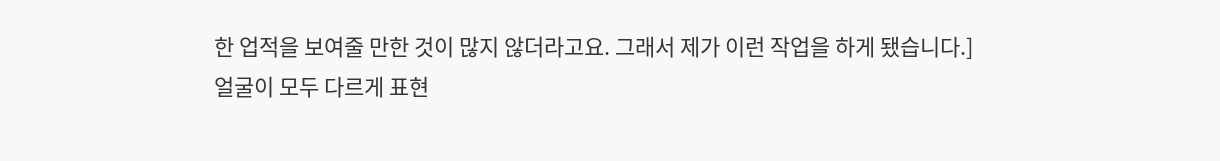한 업적을 보여줄 만한 것이 많지 않더라고요. 그래서 제가 이런 작업을 하게 됐습니다.]
얼굴이 모두 다르게 표현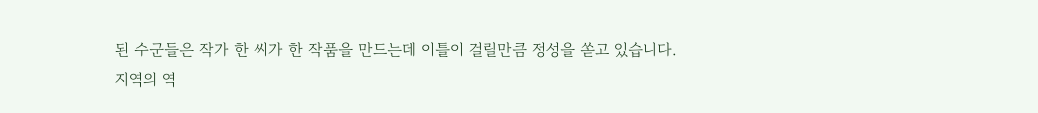된 수군들은 작가 한 씨가 한 작품을 만드는데 이틀이 걸릴만큼 정성을 쏟고 있습니다.
지역의 역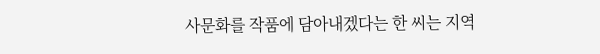사문화를 작품에 담아내겠다는 한 씨는 지역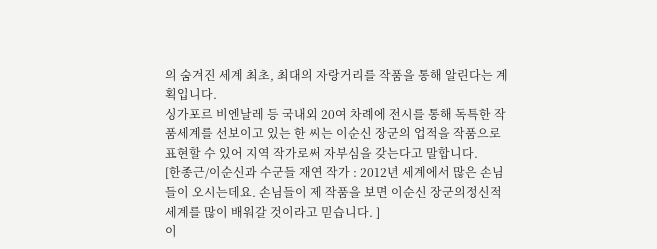의 숨겨진 세계 최초, 최대의 자랑거리를 작품을 통해 알린다는 계획입니다.
싱가포르 비엔날레 등 국내외 20여 차례에 전시를 통해 독특한 작품세계를 선보이고 있는 한 씨는 이순신 장군의 업적을 작품으로 표현할 수 있어 지역 작가로써 자부심을 갖는다고 말합니다.
[한종근/이순신과 수군들 재연 작가 : 2012년 세계에서 많은 손님들이 오시는데요. 손님들이 제 작품을 보면 이순신 장군의정신적 세계를 많이 배워갈 것이라고 믿습니다. ]
이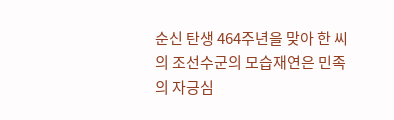순신 탄생 464주년을 맞아 한 씨의 조선수군의 모습재연은 민족의 자긍심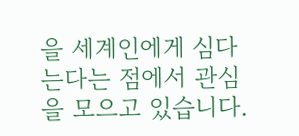을 세계인에게 심다는다는 점에서 관심을 모으고 있습니다.